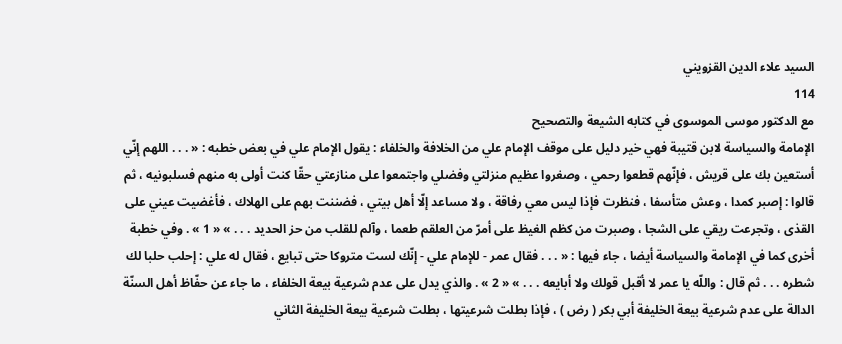السيد علاء الدين القزويني
114
مع الدكتور موسى الموسوى في كتابه الشيعة والتصحيح
الإمامة والسياسة لابن قتيبة فهي خير دليل على موقف الإمام علي من الخلافة والخلفاء : يقول الإمام علي في بعض خطبه : « . . . اللهم إنّي أستعين بك على قريش ، فإنّهم قطعوا رحمي ، وصغروا عظيم منزلتي وفضلي واجتمعوا على منازعتي حقّا كنت أولى به منهم فسلبونيه ، ثم قالوا : إصبر كمدا ، وعش متأسفا ، فنظرت فإذا ليس معي رفاقة ، ولا مساعد إلّا أهل بيتي ، فضننت بهم على الهلاك ، فأغضيت عيني على القذى ، وتجرعت ريقي على الشجا ، وصبرت من كظم الغيظ على أمرّ من العلقم طعما ، وآلم للقلب من حز الحديد . . . » « 1 » . وفي خطبة أخرى كما في الإمامة والسياسة أيضا ، جاء فيها : « . . . فقال عمر - للإمام علي - إنّك لست متروكا حتى تبايع ، فقال له علي : إحلب حلبا لك شطره . . . ثم قال : واللّه يا عمر لا أقبل قولك ولا أبايعه . . . » « 2 » . والذي يدل على عدم شرعية بيعة الخلفاء ، ما جاء عن حفّاظ أهل السنّة الدالة على عدم شرعية بيعة الخليفة أبي بكر ( رض ) ، فإذا بطلت شرعيتها ، بطلت شرعية بيعة الخليفة الثاني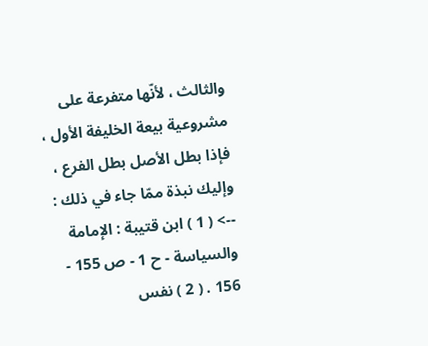والثالث ، لأنّها متفرعة على مشروعية بيعة الخليفة الأول ، فإذا بطل الأصل بطل الفرع ، وإليك نبذة ممّا جاء في ذلك :
--> ( 1 ) ابن قتيبة : الإمامة والسياسة - ح 1 - ص 155 - 156 . ( 2 ) نفس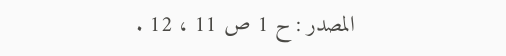المصدر : ح 1 ص 11 ، 12 .